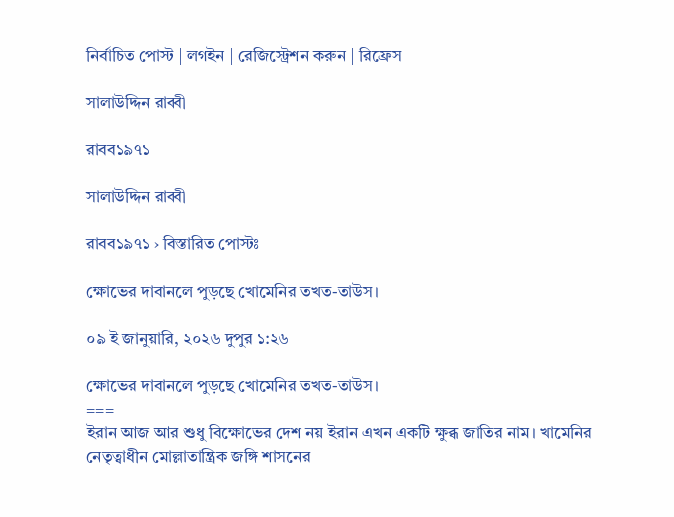নির্বাচিত পোস্ট | লগইন | রেজিস্ট্রেশন করুন | রিফ্রেস

সালাউদ্দিন রাব্বী

রাবব১৯৭১

সালাউদ্দিন রাব্বী

রাবব১৯৭১ › বিস্তারিত পোস্টঃ

ক্ষোভের দাবানলে পুড়ছে খোমেনির তখত-তাউস।

০৯ ই জানুয়ারি, ২০২৬ দুপুর ১:২৬

ক্ষোভের দাবানলে পুড়ছে খোমেনির তখত-তাউস।
===
ইরান আজ আর শুধু বিক্ষোভের দেশ নয় ইরান এখন একটি ক্ষুব্ধ জাতির নাম। খামেনির নেতৃত্বাধীন মোল্লাতান্ত্রিক জঙ্গি শাসনের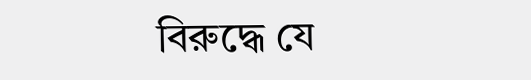বিরুদ্ধে যে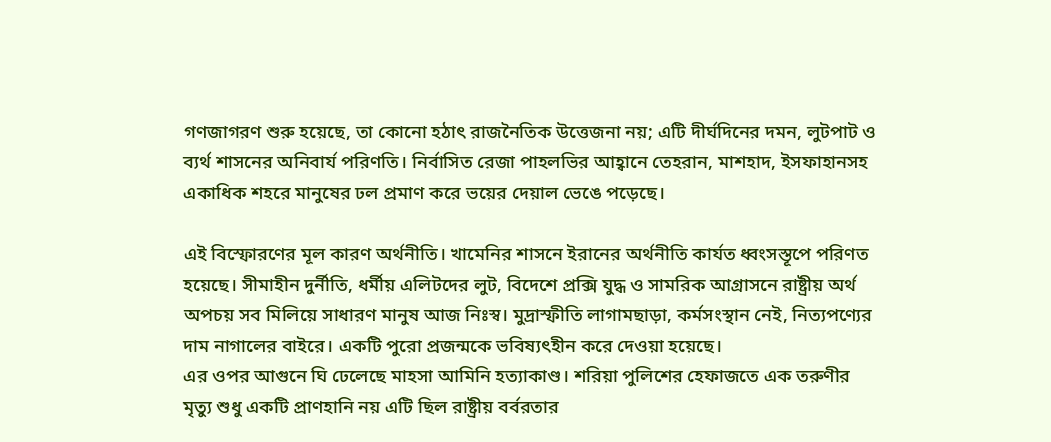গণজাগরণ শুরু হয়েছে, তা কোনো হঠাৎ রাজনৈতিক উত্তেজনা নয়; এটি দীর্ঘদিনের দমন, লুটপাট ও ব্যর্থ শাসনের অনিবার্য পরিণতি। নির্বাসিত রেজা পাহলভির আহ্বানে তেহরান, মাশহাদ, ইসফাহানসহ একাধিক শহরে মানুষের ঢল প্রমাণ করে ভয়ের দেয়াল ভেঙে পড়েছে।

এই বিস্ফোরণের মূল কারণ অর্থনীতি। খামেনির শাসনে ইরানের অর্থনীতি কার্যত ধ্বংসস্তূপে পরিণত হয়েছে। সীমাহীন দুর্নীতি, ধর্মীয় এলিটদের লুট, বিদেশে প্রক্সি যুদ্ধ ও সামরিক আগ্রাসনে রাষ্ট্রীয় অর্থ অপচয় সব মিলিয়ে সাধারণ মানুষ আজ নিঃস্ব। মুদ্রাস্ফীতি লাগামছাড়া, কর্মসংস্থান নেই, নিত্যপণ্যের দাম নাগালের বাইরে। একটি পুরো প্রজন্মকে ভবিষ্যৎহীন করে দেওয়া হয়েছে।
এর ওপর আগুনে ঘি ঢেলেছে মাহসা আমিনি হত্যাকাণ্ড। শরিয়া পুলিশের হেফাজতে এক তরুণীর মৃত্যু শুধু একটি প্রাণহানি নয় এটি ছিল রাষ্ট্রীয় বর্বরতার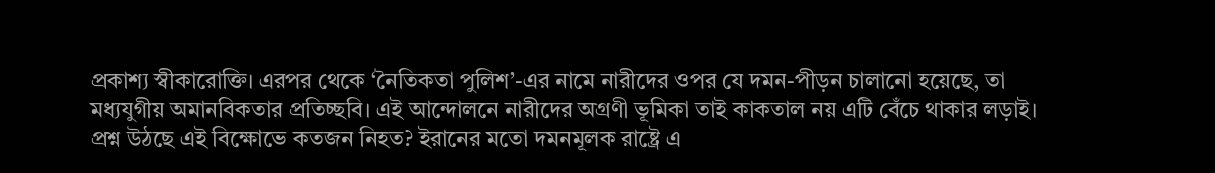প্রকাশ্য স্বীকারোক্তি। এরপর থেকে ‘নৈতিকতা পুলিশ’-এর নামে নারীদের ওপর যে দমন-পীড়ন চালানো হয়েছে, তা মধ্যযুগীয় অমানবিকতার প্রতিচ্ছবি। এই আন্দোলনে নারীদের অগ্রণী ভূমিকা তাই কাকতাল নয় এটি বেঁচে থাকার লড়াই।
প্রশ্ন উঠছে এই বিক্ষোভে কতজন নিহত? ইরানের মতো দমনমূলক রাষ্ট্রে এ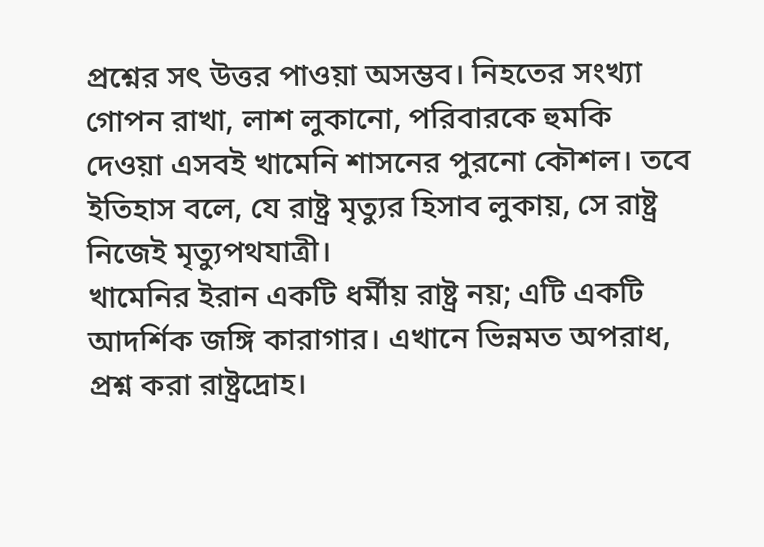প্রশ্নের সৎ উত্তর পাওয়া অসম্ভব। নিহতের সংখ্যা গোপন রাখা, লাশ লুকানো, পরিবারকে হুমকি দেওয়া এসবই খামেনি শাসনের পুরনো কৌশল। তবে ইতিহাস বলে, যে রাষ্ট্র মৃত্যুর হিসাব লুকায়, সে রাষ্ট্র নিজেই মৃত্যুপথযাত্রী।
খামেনির ইরান একটি ধর্মীয় রাষ্ট্র নয়; এটি একটি আদর্শিক জঙ্গি কারাগার। এখানে ভিন্নমত অপরাধ, প্রশ্ন করা রাষ্ট্রদ্রোহ।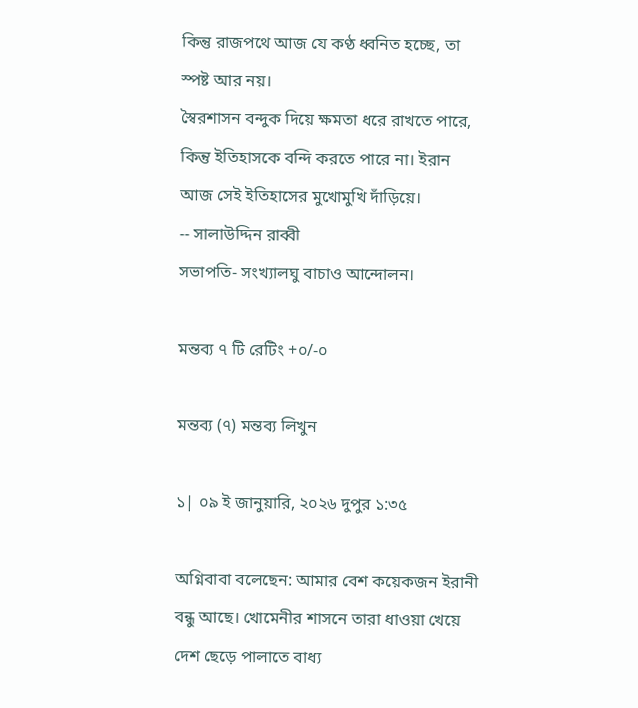কিন্তু রাজপথে আজ যে কণ্ঠ ধ্বনিত হচ্ছে, তা স্পষ্ট আর নয়।
স্বৈরশাসন বন্দুক দিয়ে ক্ষমতা ধরে রাখতে পারে, কিন্তু ইতিহাসকে বন্দি করতে পারে না। ইরান আজ সেই ইতিহাসের মুখোমুখি দাঁড়িয়ে।
-- সালাউদ্দিন রাব্বী
সভাপতি- সংখ্যালঘু বাচাও আন্দোলন।

মন্তব্য ৭ টি রেটিং +০/-০

মন্তব্য (৭) মন্তব্য লিখুন

১| ০৯ ই জানুয়ারি, ২০২৬ দুপুর ১:৩৫

অগ্নিবাবা বলেছেন: আমার বেশ কয়েকজন ইরানী বন্ধু আছে। খোমেনীর শাসনে তারা ধাওয়া খেয়ে দেশ ছেড়ে পালাতে বাধ্য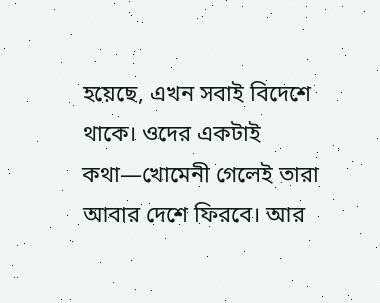হয়েছে, এখন সবাই বিদেশে থাকে। ওদের একটাই কথা—খোমেনী গেলেই তারা আবার দেশে ফিরবে। আর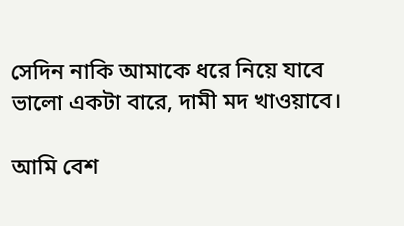সেদিন নাকি আমাকে ধরে নিয়ে যাবে ভালো একটা বারে, দামী মদ খাওয়াবে।

আমি বেশ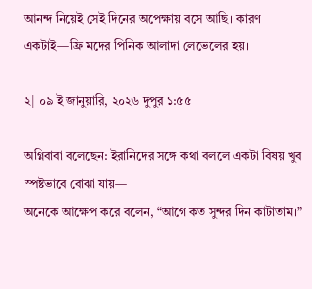আনন্দ নিয়েই সেই দিনের অপেক্ষায় বসে আছি। কারণ একটাই—ফ্রি মদের পিনিক আলাদা লেভেলের হয়।

২| ০৯ ই জানুয়ারি, ২০২৬ দুপুর ১:৫৫

অগ্নিবাবা বলেছেন: ইরানিদের সঙ্গে কথা বললে একটা বিষয় খুব স্পষ্টভাবে বোঝা যায়—
অনেকে আক্ষেপ করে বলেন, “আগে কত সুন্দর দিন কাটাতাম।”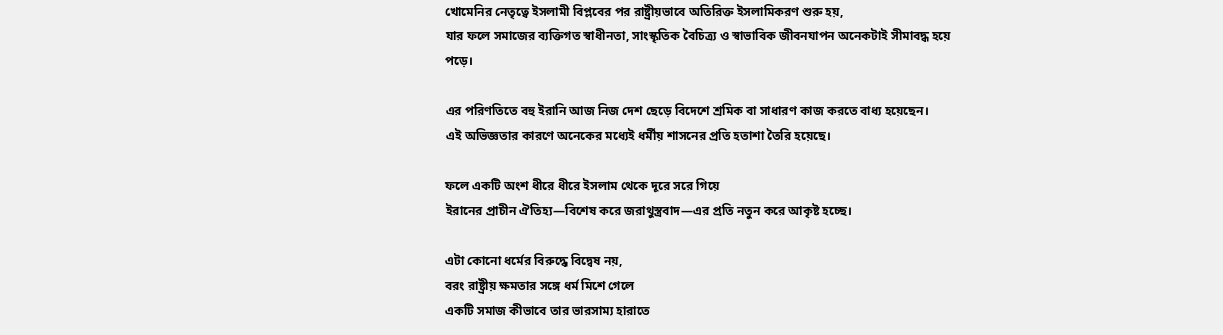খোমেনির নেতৃত্বে ইসলামী বিপ্লবের পর রাষ্ট্রীয়ভাবে অতিরিক্ত ইসলামিকরণ শুরু হয়,
যার ফলে সমাজের ব্যক্তিগত স্বাধীনতা, সাংস্কৃতিক বৈচিত্র্য ও স্বাভাবিক জীবনযাপন অনেকটাই সীমাবদ্ধ হয়ে পড়ে।

এর পরিণতিতে বহু ইরানি আজ নিজ দেশ ছেড়ে বিদেশে শ্রমিক বা সাধারণ কাজ করতে বাধ্য হয়েছেন।
এই অভিজ্ঞতার কারণে অনেকের মধ্যেই ধর্মীয় শাসনের প্রতি হতাশা তৈরি হয়েছে।

ফলে একটি অংশ ধীরে ধীরে ইসলাম থেকে দূরে সরে গিয়ে
ইরানের প্রাচীন ঐতিহ্য—বিশেষ করে জরাথুস্ত্রবাদ—এর প্রতি নতুন করে আকৃষ্ট হচ্ছে।

এটা কোনো ধর্মের বিরুদ্ধে বিদ্বেষ নয়,
বরং রাষ্ট্রীয় ক্ষমতার সঙ্গে ধর্ম মিশে গেলে
একটি সমাজ কীভাবে তার ভারসাম্য হারাতে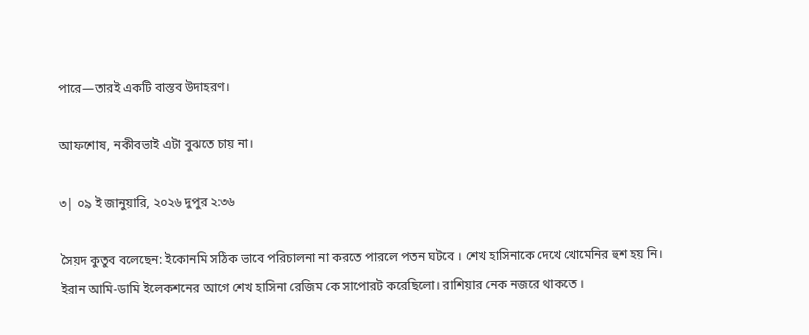পারে—তারই একটি বাস্তব উদাহরণ।

আফশোষ, নকীবভাই এটা বুঝতে চায় না।

৩| ০৯ ই জানুয়ারি, ২০২৬ দুপুর ২:৩৬

সৈয়দ কুতুব বলেছেন: ইকোনমি সঠিক ভাবে পরিচালনা না করতে পারলে পতন ঘটবে । শেখ হাসিনাকে দেখে খোমেনির হুশ হয় নি। ইরান আমি-ডামি ইলেকশনের আগে শেখ হাসিনা রেজিম কে সাপোরট করেছিলো। রাশিয়ার নেক নজরে থাকতে ।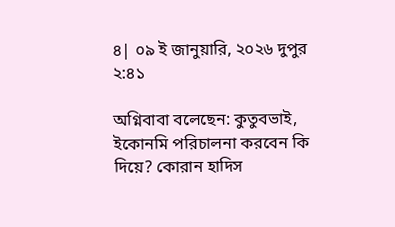৪| ০৯ ই জানুয়ারি, ২০২৬ দুপুর ২:৪১

অগ্নিবাবা বলেছেন: কুতুবভাই, ইকোনমি পরিচালনা করবেন কি দিয়ে? কোরান হাদিস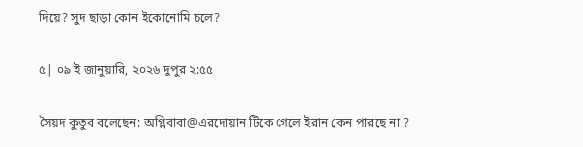দিয়ে? সুদ ছাড়া কোন ইকোনোমি চলে?

৫| ০৯ ই জানুয়ারি, ২০২৬ দুপুর ২:৫৫

সৈয়দ কুতুব বলেছেন: অগ্নিবাবা@এরদোয়ান টিকে গেলে ইরান কেন পারছে না ?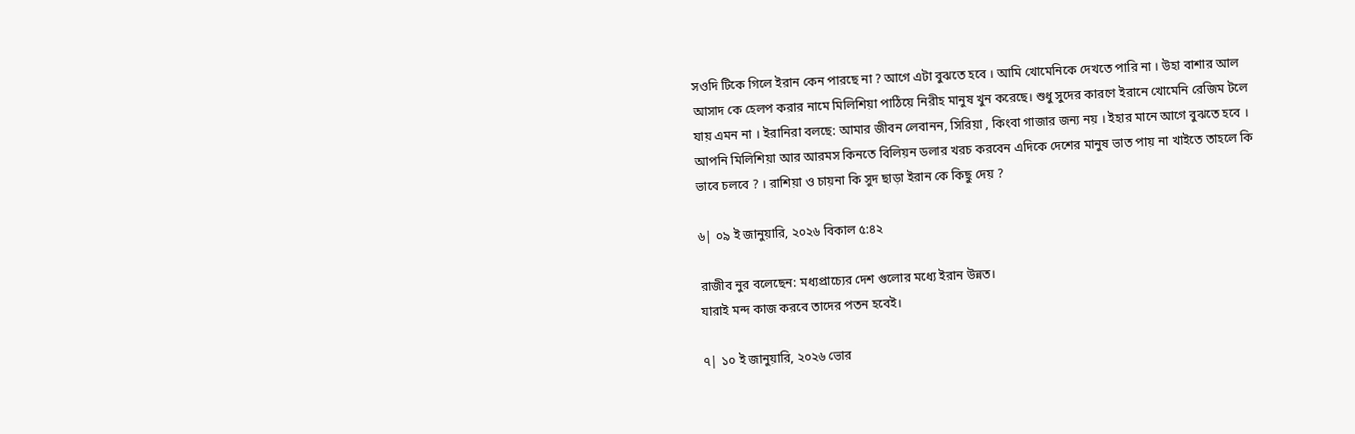সওদি টিকে গিলে ইরান কেন পারছে না ? আগে এটা বুঝতে হবে । আমি খোমেনিকে দেখতে পারি না । উহা বাশার আল আসাদ কে হেলপ করার নামে মিলিশিয়া পাঠিয়ে নিরীহ মানুষ খুন করেছে। শুধু সুদের কারণে ইরানে খোমেনি রেজিম টলে যায় এমন না । ইরানিরা বলছে: আমার জীবন লেবানন, সিরিয়া , কিংবা গাজার জন্য নয় । ইহার মানে আগে বুঝতে হবে । আপনি মিলিশিয়া আর আরমস কিনতে বিলিয়ন ডলার খরচ করবেন এদিকে দেশের মানুষ ভাত পায় না খাইতে তাহলে কি ভাবে চলবে ? । রাশিয়া ও চায়না কি সুদ ছাড়া ইরান কে কিছু দেয় ?

৬| ০৯ ই জানুয়ারি, ২০২৬ বিকাল ৫:৪২

রাজীব নুর বলেছেন: মধ্যপ্রাচ্যের দেশ গুলোর মধ্যে ইরান উন্নত।
যারাই মন্দ কাজ করবে তাদের পতন হবেই।

৭| ১০ ই জানুয়ারি, ২০২৬ ভোর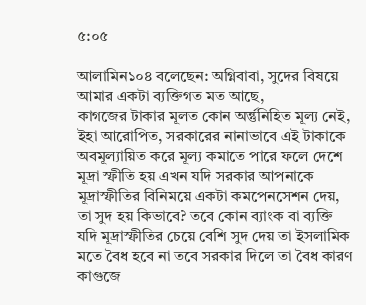৫:০৫

আলামিন১০৪ বলেছেন: অগ্নিবাবা, সুদের বিষয়ে আমার একটা ব্যক্তিগত মত আছে,
কাগজের টাকার মূলত কোন অর্ন্তুনিহিত মূল্য নেই, ইহা আরোপিত, সরকারের নানাভাবে এই টাকাকে অবমূল্যায়িত করে মূল্য কমাতে পারে ফলে দেশে মূদ্রা স্ফীতি হয় এখন যদি সরকার আপনাকে মূদ্রাস্ফীতির বিনিময়ে একটা কমপেনসেশন দেয়, তা সুদ হয় কিভাবে? তবে কোন ব্যাংক বা ব্যক্তি যদি মূদ্রাস্ফীতির চেয়ে বেশি সুদ দেয় তা ইসলামিক মতে বৈধ হবে না তবে সরকার দিলে তা বৈধ কারণ কাগুজে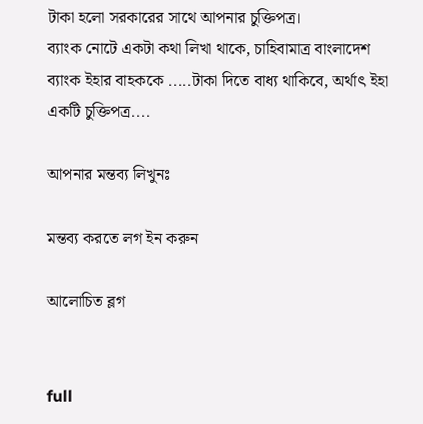টাকা হলো সরকারের সাথে আপনার চুক্তিপত্র।
ব্যাংক নোটে একটা কথা লিখা থাকে, চাহিবামাত্র বাংলাদেশ ব্যাংক ইহার বাহককে .....টাকা দিতে বাধ্য থাকিবে, অর্থাৎ ইহা একটি চুক্তিপত্র....

আপনার মন্তব্য লিখুনঃ

মন্তব্য করতে লগ ইন করুন

আলোচিত ব্লগ


full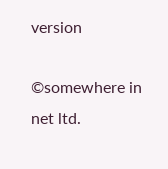version

©somewhere in net ltd.